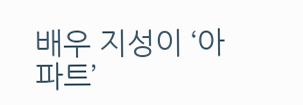배우 지성이 ‘아파트’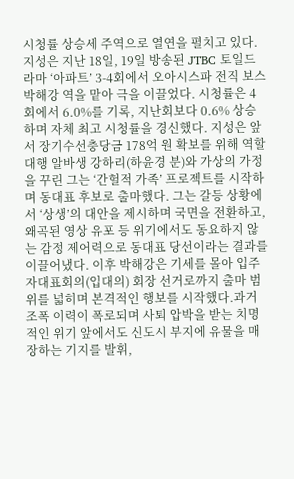시청률 상승세 주역으로 열연을 펼치고 있다. 지성은 지난 18일, 19일 방송된 JTBC 토일드라마 ‘아파트’ 3-4회에서 오아시스파 전직 보스 박해강 역을 맡아 극을 이끌었다. 시청률은 4회에서 6.0%를 기록, 지난회보다 0.6% 상승하며 자체 최고 시청률을 경신했다. 지성은 앞서 장기수선충당금 178억 원 확보를 위해 역할대행 알바생 강하리(하윤경 분)와 가상의 가정을 꾸린 그는 ‘간헐적 가족’ 프로젝트를 시작하며 동대표 후보로 출마했다. 그는 갈등 상황에서 ‘상생’의 대안을 제시하며 국면을 전환하고, 왜곡된 영상 유포 등 위기에서도 동요하지 않는 감정 제어력으로 동대표 당선이라는 결과를 이끌어냈다. 이후 박해강은 기세를 몰아 입주자대표회의(입대의) 회장 선거로까지 출마 범위를 넓히며 본격적인 행보를 시작했다.과거 조폭 이력이 폭로되며 사퇴 압박을 받는 치명적인 위기 앞에서도 신도시 부지에 유물을 매장하는 기지를 발휘,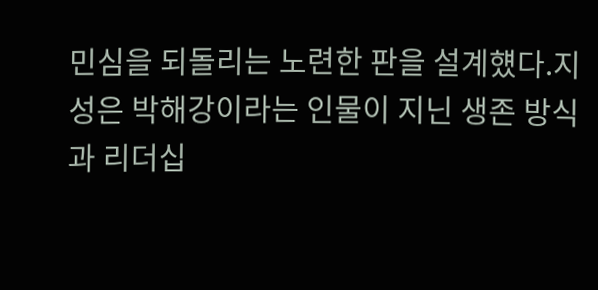민심을 되돌리는 노련한 판을 설계헀다.지성은 박해강이라는 인물이 지닌 생존 방식과 리더십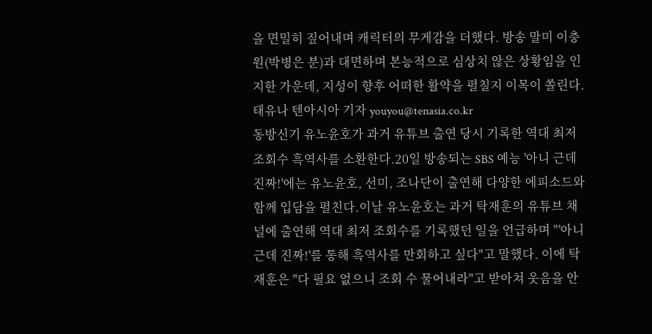을 면밀히 짚어내며 캐릭터의 무게감을 더했다. 방송 말미 이충원(박병은 분)과 대면하며 본능적으로 심상치 않은 상황임을 인지한 가운데, 지성이 향후 어떠한 활약을 펼칠지 이목이 쏠린다. 태유나 텐아시아 기자 youyou@tenasia.co.kr
동방신기 유노윤호가 과거 유튜브 출연 당시 기록한 역대 최저 조회수 흑역사를 소환한다.20일 방송되는 SBS 예능 '아니 근데 진짜!'에는 유노윤호, 선미, 조나단이 출연해 다양한 에피소드와 함께 입담을 펼친다.이날 유노윤호는 과거 탁재훈의 유튜브 채널에 출연해 역대 최저 조회수를 기록했던 일을 언급하며 "'아니 근데 진짜!'를 통해 흑역사를 만회하고 싶다"고 말했다. 이에 탁재훈은 "다 필요 없으니 조회 수 물어내라"고 받아쳐 웃음을 안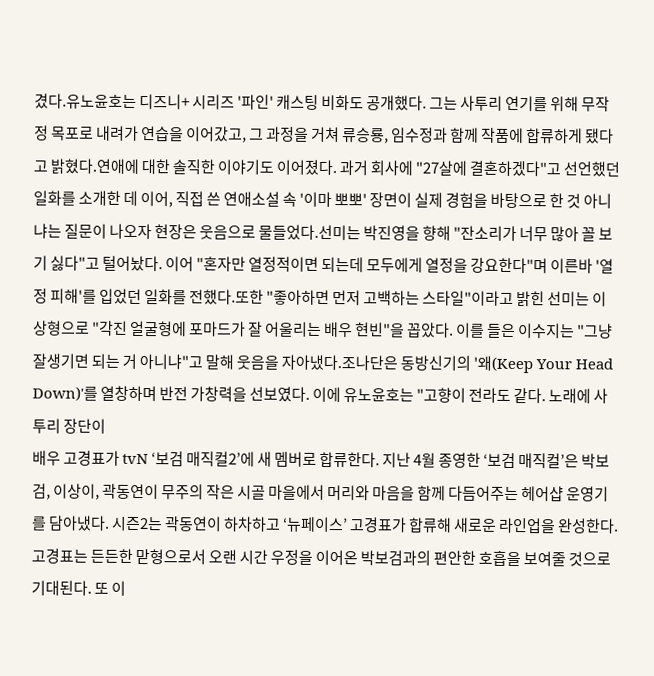겼다.유노윤호는 디즈니+ 시리즈 '파인' 캐스팅 비화도 공개했다. 그는 사투리 연기를 위해 무작정 목포로 내려가 연습을 이어갔고, 그 과정을 거쳐 류승룡, 임수정과 함께 작품에 합류하게 됐다고 밝혔다.연애에 대한 솔직한 이야기도 이어졌다. 과거 회사에 "27살에 결혼하겠다"고 선언했던 일화를 소개한 데 이어, 직접 쓴 연애소설 속 '이마 뽀뽀' 장면이 실제 경험을 바탕으로 한 것 아니냐는 질문이 나오자 현장은 웃음으로 물들었다.선미는 박진영을 향해 "잔소리가 너무 많아 꼴 보기 싫다"고 털어놨다. 이어 "혼자만 열정적이면 되는데 모두에게 열정을 강요한다"며 이른바 '열정 피해'를 입었던 일화를 전했다.또한 "좋아하면 먼저 고백하는 스타일"이라고 밝힌 선미는 이상형으로 "각진 얼굴형에 포마드가 잘 어울리는 배우 현빈"을 꼽았다. 이를 들은 이수지는 "그냥 잘생기면 되는 거 아니냐"고 말해 웃음을 자아냈다.조나단은 동방신기의 '왜(Keep Your Head Down)'를 열창하며 반전 가창력을 선보였다. 이에 유노윤호는 "고향이 전라도 같다. 노래에 사투리 장단이
배우 고경표가 tvN ‘보검 매직컬2’에 새 멤버로 합류한다. 지난 4월 종영한 ‘보검 매직컬’은 박보검, 이상이, 곽동연이 무주의 작은 시골 마을에서 머리와 마음을 함께 다듬어주는 헤어샵 운영기를 담아냈다. 시즌2는 곽동연이 하차하고 ‘뉴페이스’ 고경표가 합류해 새로운 라인업을 완성한다. 고경표는 든든한 맏형으로서 오랜 시간 우정을 이어온 박보검과의 편안한 호흡을 보여줄 것으로 기대된다. 또 이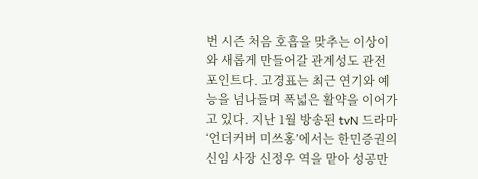번 시즌 처음 호흡을 맞추는 이상이와 새롭게 만들어갈 관계성도 관전 포인트다. 고경표는 최근 연기와 예능을 넘나들며 폭넓은 활약을 이어가고 있다. 지난 1월 방송된 tvN 드라마 ‘언더커버 미쓰홍’에서는 한민증권의 신임 사장 신정우 역을 맡아 성공만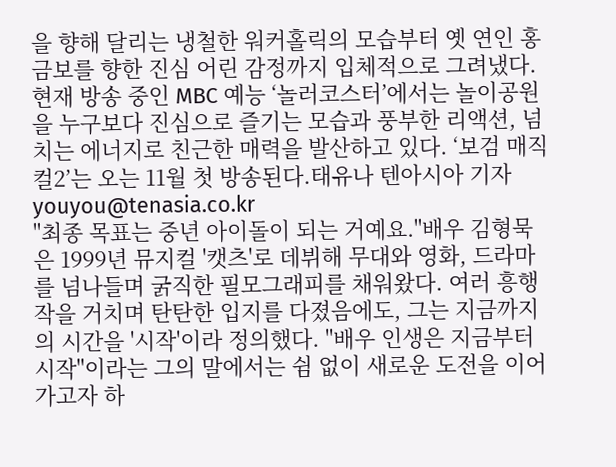을 향해 달리는 냉철한 워커홀릭의 모습부터 옛 연인 홍금보를 향한 진심 어린 감정까지 입체적으로 그려냈다. 현재 방송 중인 MBC 예능 ‘놀러코스터’에서는 놀이공원을 누구보다 진심으로 즐기는 모습과 풍부한 리액션, 넘치는 에너지로 친근한 매력을 발산하고 있다. ‘보검 매직컬2’는 오는 11월 첫 방송된다.태유나 텐아시아 기자 youyou@tenasia.co.kr
"최종 목표는 중년 아이돌이 되는 거예요."배우 김형묵은 1999년 뮤지컬 '캣츠'로 데뷔해 무대와 영화, 드라마를 넘나들며 굵직한 필모그래피를 채워왔다. 여러 흥행작을 거치며 탄탄한 입지를 다졌음에도, 그는 지금까지의 시간을 '시작'이라 정의했다. "배우 인생은 지금부터 시작"이라는 그의 말에서는 쉼 없이 새로운 도전을 이어가고자 하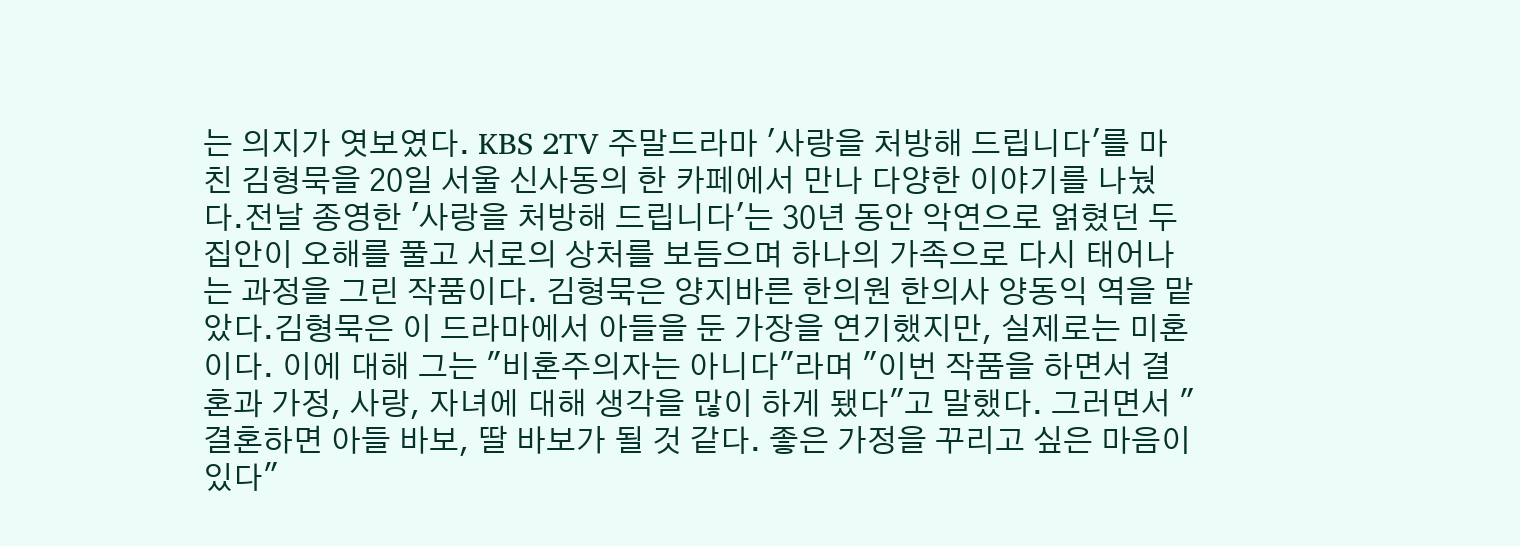는 의지가 엿보였다. KBS 2TV 주말드라마 '사랑을 처방해 드립니다'를 마친 김형묵을 20일 서울 신사동의 한 카페에서 만나 다양한 이야기를 나눴다.전날 종영한 '사랑을 처방해 드립니다'는 30년 동안 악연으로 얽혔던 두 집안이 오해를 풀고 서로의 상처를 보듬으며 하나의 가족으로 다시 태어나는 과정을 그린 작품이다. 김형묵은 양지바른 한의원 한의사 양동익 역을 맡았다.김형묵은 이 드라마에서 아들을 둔 가장을 연기했지만, 실제로는 미혼이다. 이에 대해 그는 "비혼주의자는 아니다"라며 "이번 작품을 하면서 결혼과 가정, 사랑, 자녀에 대해 생각을 많이 하게 됐다"고 말했다. 그러면서 "결혼하면 아들 바보, 딸 바보가 될 것 같다. 좋은 가정을 꾸리고 싶은 마음이 있다"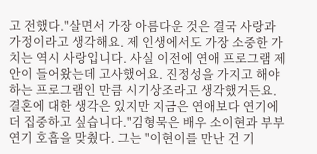고 전했다."살면서 가장 아름다운 것은 결국 사랑과 가정이라고 생각해요. 제 인생에서도 가장 소중한 가치는 역시 사랑입니다. 사실 이전에 연애 프로그램 제안이 들어왔는데 고사했어요. 진정성을 가지고 해야 하는 프로그램인 만큼 시기상조라고 생각했거든요. 결혼에 대한 생각은 있지만 지금은 연애보다 연기에 더 집중하고 싶습니다."김형묵은 배우 소이현과 부부 연기 호흡을 맞췄다. 그는 "이현이를 만난 건 기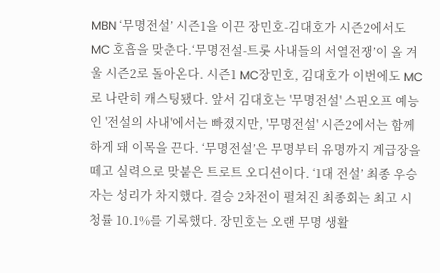MBN ‘무명전설’ 시즌1을 이끈 장민호-김대호가 시즌2에서도 MC 호흡을 맞춘다.‘무명전설-트롯 사내들의 서열전쟁’이 올 겨울 시즌2로 돌아온다. 시즌1 MC장민호, 김대호가 이번에도 MC로 나란히 캐스팅됐다. 앞서 김대호는 '무명전설' 스핀오프 예능인 '전설의 사내'에서는 빠졌지만, '무명전설' 시즌2에서는 함께하게 돼 이목을 끈다. ‘무명전설’은 무명부터 유명까지 계급장을 떼고 실력으로 맞붙은 트로트 오디션이다. ‘1대 전설’ 최종 우승자는 성리가 차지했다. 결승 2차전이 펼쳐진 최종회는 최고 시청률 10.1%를 기록했다. 장민호는 오랜 무명 생활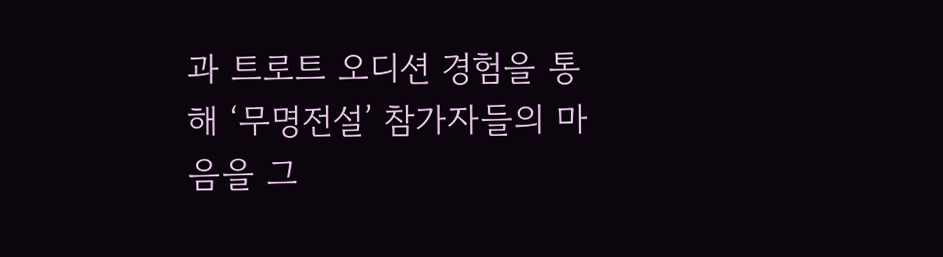과 트로트 오디션 경험을 통해 ‘무명전설’ 참가자들의 마음을 그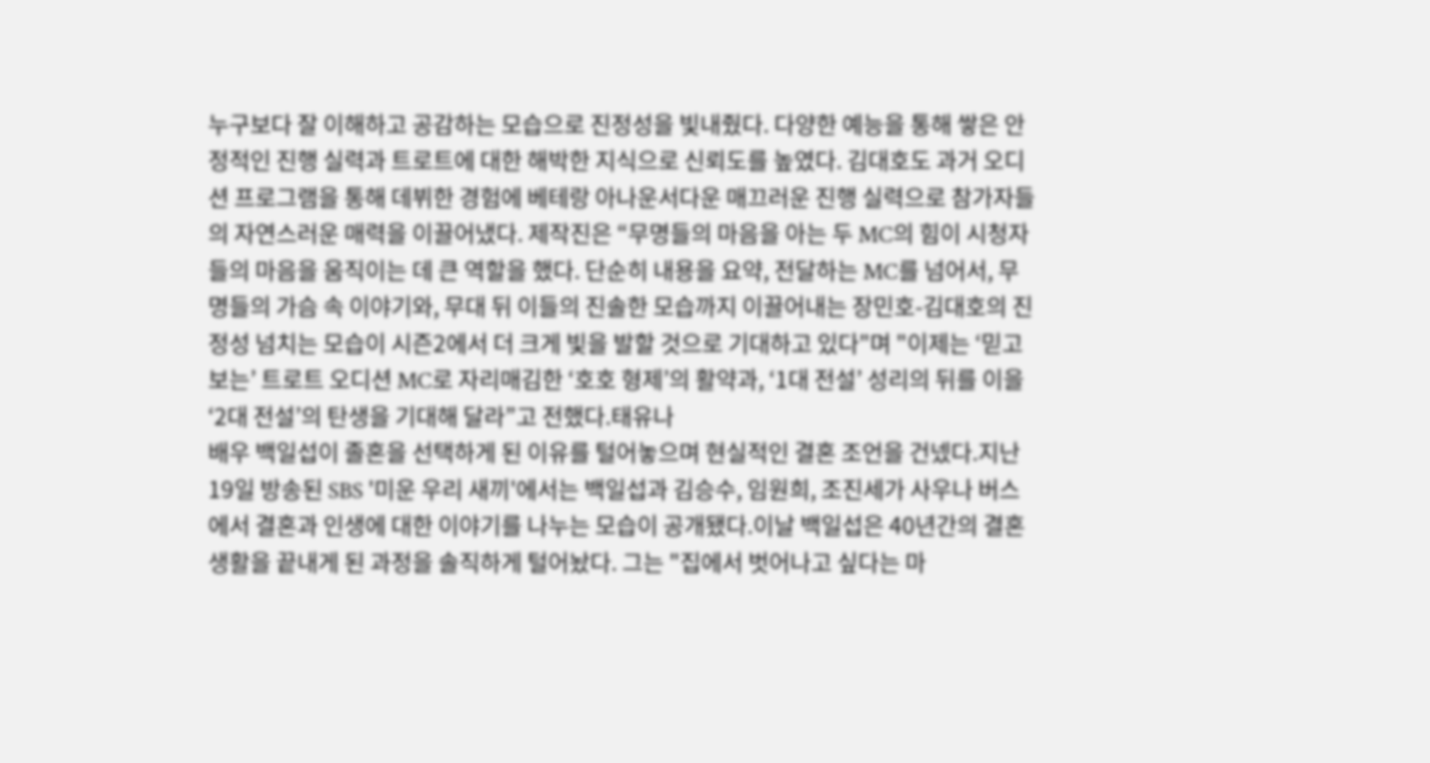누구보다 잘 이해하고 공감하는 모습으로 진정성을 빛내줬다. 다양한 예능을 통해 쌓은 안정적인 진행 실력과 트로트에 대한 해박한 지식으로 신뢰도를 높였다. 김대호도 과거 오디션 프로그램을 통해 데뷔한 경험에 베테랑 아나운서다운 매끄러운 진행 실력으로 참가자들의 자연스러운 매력을 이끌어냈다. 제작진은 “무명들의 마음을 아는 두 MC의 힘이 시청자들의 마음을 움직이는 데 큰 역할을 했다. 단순히 내용을 요약, 전달하는 MC를 넘어서, 무명들의 가슴 속 이야기와, 무대 뒤 이들의 진솔한 모습까지 이끌어내는 장민호-김대호의 진정성 넘치는 모습이 시즌2에서 더 크게 빛을 발할 것으로 기대하고 있다"며 "이제는 ‘믿고 보는’ 트로트 오디션 MC로 자리매김한 ‘호호 형제’의 활약과, ‘1대 전설’ 성리의 뒤를 이을 ‘2대 전설’의 탄생을 기대해 달라”고 전했다.태유나
배우 백일섭이 졸혼을 선택하게 된 이유를 털어놓으며 현실적인 결혼 조언을 건넸다.지난 19일 방송된 SBS '미운 우리 새끼'에서는 백일섭과 김승수, 임원희, 조진세가 사우나 버스에서 결혼과 인생에 대한 이야기를 나누는 모습이 공개됐다.이날 백일섭은 40년간의 결혼 생활을 끝내게 된 과정을 솔직하게 털어놨다. 그는 "집에서 벗어나고 싶다는 마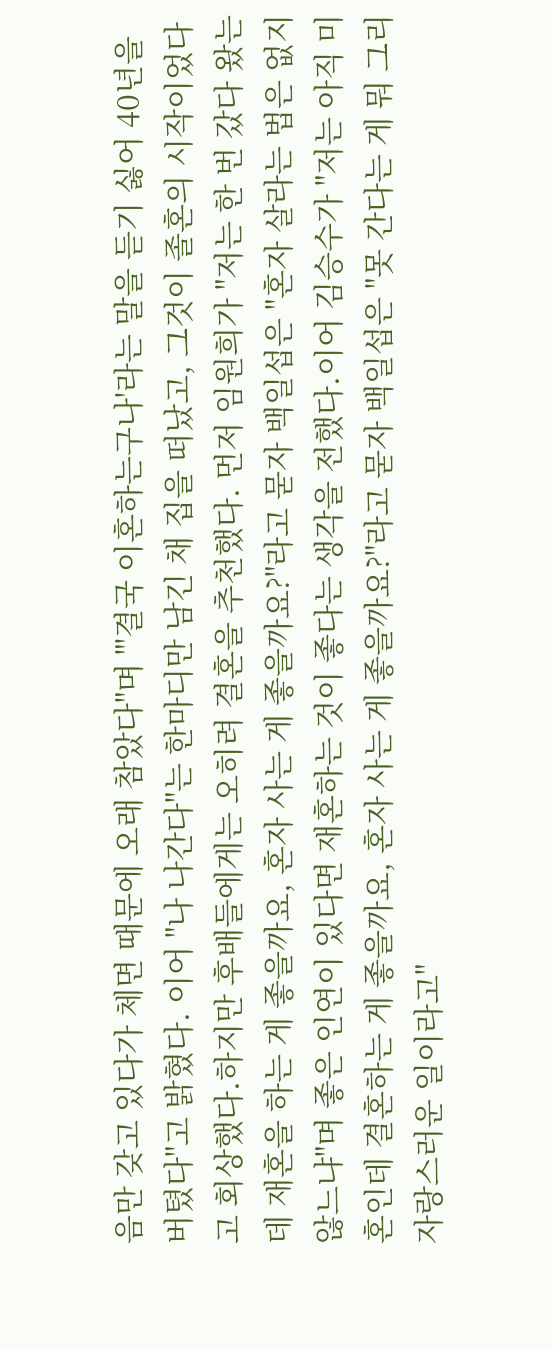음만 갖고 있다가 체면 때문에 오래 참았다"며 "'결국 이혼하는구나'라는 말을 듣기 싫어 40년을 버텼다"고 밝혔다. 이어 "나 나간다"는 한마디만 남긴 채 집을 떠났고, 그것이 졸혼의 시작이었다고 회상했다.하지만 후배들에게는 오히려 결혼을 추천했다. 먼저 임원희가 "저는 한 번 갔다 왔는데 재혼을 하는 게 좋을까요, 혼자 사는 게 좋을까요?"라고 묻자 백일섭은 "혼자 살라는 법은 없지 않느냐"며 좋은 인연이 있다면 재혼하는 것이 좋다는 생각을 전했다.이어 김승수가 "저는 아직 미혼인데 결혼하는 게 좋을까요, 혼자 사는 게 좋을까요?"라고 묻자 백일섭은 "못 간다는 게 뭐 그리 자랑스러운 일이라고"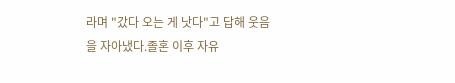라며 "갔다 오는 게 낫다"고 답해 웃음을 자아냈다.졸혼 이후 자유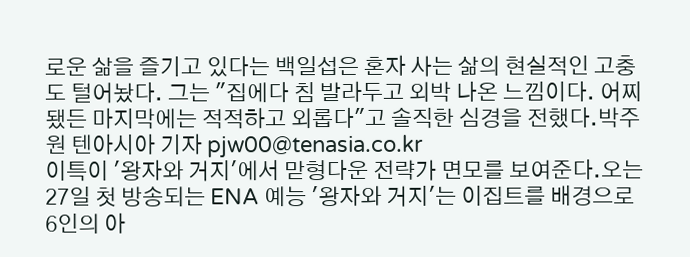로운 삶을 즐기고 있다는 백일섭은 혼자 사는 삶의 현실적인 고충도 털어놨다. 그는 "집에다 침 발라두고 외박 나온 느낌이다. 어찌 됐든 마지막에는 적적하고 외롭다"고 솔직한 심경을 전했다.박주원 텐아시아 기자 pjw00@tenasia.co.kr
이특이 '왕자와 거지'에서 맏형다운 전략가 면모를 보여준다.오는 27일 첫 방송되는 ENA 예능 '왕자와 거지'는 이집트를 배경으로 6인의 아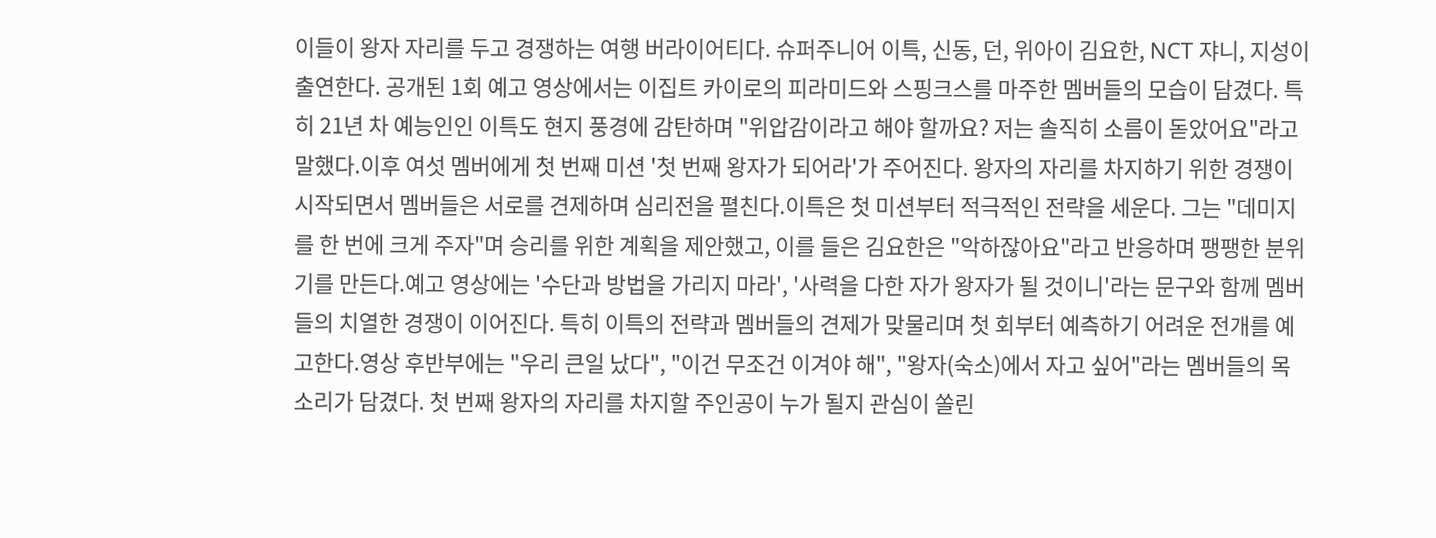이들이 왕자 자리를 두고 경쟁하는 여행 버라이어티다. 슈퍼주니어 이특, 신동, 던, 위아이 김요한, NCT 쟈니, 지성이 출연한다. 공개된 1회 예고 영상에서는 이집트 카이로의 피라미드와 스핑크스를 마주한 멤버들의 모습이 담겼다. 특히 21년 차 예능인인 이특도 현지 풍경에 감탄하며 "위압감이라고 해야 할까요? 저는 솔직히 소름이 돋았어요"라고 말했다.이후 여섯 멤버에게 첫 번째 미션 '첫 번째 왕자가 되어라'가 주어진다. 왕자의 자리를 차지하기 위한 경쟁이 시작되면서 멤버들은 서로를 견제하며 심리전을 펼친다.이특은 첫 미션부터 적극적인 전략을 세운다. 그는 "데미지를 한 번에 크게 주자"며 승리를 위한 계획을 제안했고, 이를 들은 김요한은 "악하잖아요"라고 반응하며 팽팽한 분위기를 만든다.예고 영상에는 '수단과 방법을 가리지 마라', '사력을 다한 자가 왕자가 될 것이니'라는 문구와 함께 멤버들의 치열한 경쟁이 이어진다. 특히 이특의 전략과 멤버들의 견제가 맞물리며 첫 회부터 예측하기 어려운 전개를 예고한다.영상 후반부에는 "우리 큰일 났다", "이건 무조건 이겨야 해", "왕자(숙소)에서 자고 싶어"라는 멤버들의 목소리가 담겼다. 첫 번째 왕자의 자리를 차지할 주인공이 누가 될지 관심이 쏠린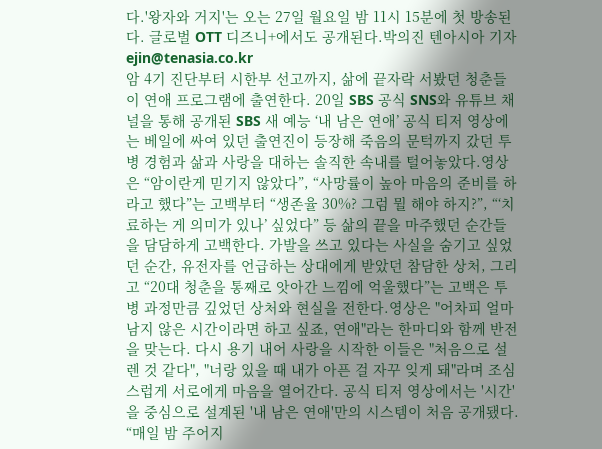다.'왕자와 거지'는 오는 27일 월요일 밤 11시 15분에 첫 방송된다. 글로벌 OTT 디즈니+에서도 공개된다.박의진 텐아시아 기자 ejin@tenasia.co.kr
암 4기 진단부터 시한부 선고까지, 삶에 끝자락 서봤던 청춘들이 연애 프로그램에 출연한다. 20일 SBS 공식 SNS와 유튜브 채널을 통해 공개된 SBS 새 예능 ‘내 남은 연애’ 공식 티저 영상에는 베일에 싸여 있던 출연진이 등장해 죽음의 문턱까지 갔던 투병 경험과 삶과 사랑을 대하는 솔직한 속내를 털어놓았다.영상은 “암이란게 믿기지 않았다”, “사망률이 높아 마음의 준비를 하라고 했다”는 고백부터 “생존율 30%? 그럼 뭘 해야 하지?”, “‘치료하는 게 의미가 있나’ 싶었다” 등 삶의 끝을 마주했던 순간들을 담담하게 고백한다. 가발을 쓰고 있다는 사실을 숨기고 싶었던 순간, 유전자를 언급하는 상대에게 받았던 참담한 상처, 그리고 “20대 청춘을 통째로 앗아간 느낌에 억울했다”는 고백은 투병 과정만큼 깊었던 상처와 현실을 전한다.영상은 "어차피 얼마 남지 않은 시간이라면 하고 싶죠, 연애"라는 한마디와 함께 반전을 맞는다. 다시 용기 내어 사랑을 시작한 이들은 "처음으로 설렌 것 같다", "너랑 있을 때 내가 아픈 걸 자꾸 잊게 돼"라며 조심스럽게 서로에게 마음을 열어간다. 공식 티저 영상에서는 '시간'을 중심으로 설계된 '내 남은 연애'만의 시스템이 처음 공개됐다. “매일 밤 주어지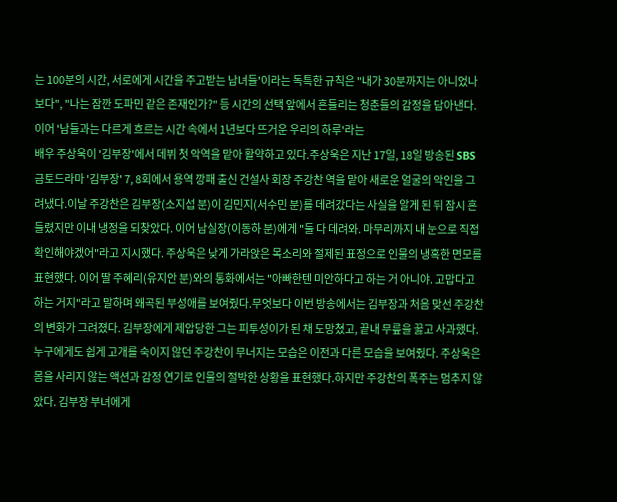는 100분의 시간, 서로에게 시간을 주고받는 남녀들'이라는 독특한 규칙은 "내가 30분까지는 아니었나 보다", "나는 잠깐 도파민 같은 존재인가?" 등 시간의 선택 앞에서 흔들리는 청춘들의 감정을 담아낸다. 이어 '남들과는 다르게 흐르는 시간 속에서 1년보다 뜨거운 우리의 하루'라는
배우 주상욱이 '김부장'에서 데뷔 첫 악역을 맡아 활약하고 있다.주상욱은 지난 17일, 18일 방송된 SBS 금토드라마 '김부장' 7, 8회에서 용역 깡패 출신 건설사 회장 주강찬 역을 맡아 새로운 얼굴의 악인을 그려냈다.이날 주강찬은 김부장(소지섭 분)이 김민지(서수민 분)를 데려갔다는 사실을 알게 된 뒤 잠시 흔들렸지만 이내 냉정을 되찾았다. 이어 남실장(이동하 분)에게 "둘 다 데려와. 마무리까지 내 눈으로 직접 확인해야겠어"라고 지시했다. 주상욱은 낮게 가라앉은 목소리와 절제된 표정으로 인물의 냉혹한 면모를 표현했다. 이어 딸 주혜리(유지안 분)와의 통화에서는 "아빠한텐 미안하다고 하는 거 아니야. 고맙다고 하는 거지"라고 말하며 왜곡된 부성애를 보여줬다.무엇보다 이번 방송에서는 김부장과 처음 맞선 주강찬의 변화가 그려졌다. 김부장에게 제압당한 그는 피투성이가 된 채 도망쳤고, 끝내 무릎을 꿇고 사과했다. 누구에게도 쉽게 고개를 숙이지 않던 주강찬이 무너지는 모습은 이전과 다른 모습을 보여줬다. 주상욱은 몸을 사리지 않는 액션과 감정 연기로 인물의 절박한 상황을 표현했다.하지만 주강찬의 폭주는 멈추지 않았다. 김부장 부녀에게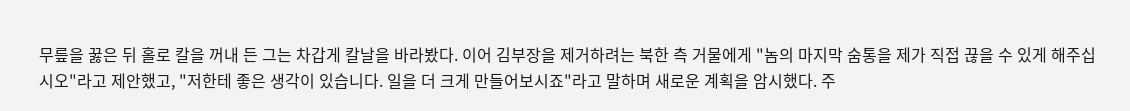무릎을 꿇은 뒤 홀로 칼을 꺼내 든 그는 차갑게 칼날을 바라봤다. 이어 김부장을 제거하려는 북한 측 거물에게 "놈의 마지막 숨통을 제가 직접 끊을 수 있게 해주십시오"라고 제안했고, "저한테 좋은 생각이 있습니다. 일을 더 크게 만들어보시죠"라고 말하며 새로운 계획을 암시했다. 주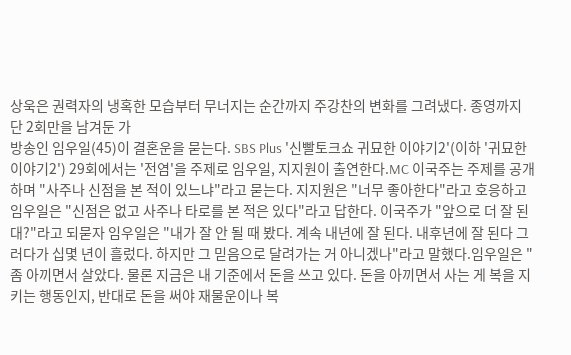상욱은 권력자의 냉혹한 모습부터 무너지는 순간까지 주강찬의 변화를 그려냈다. 종영까지 단 2회만을 남겨둔 가
방송인 임우일(45)이 결혼운을 묻는다. SBS Plus '신빨토크쇼 귀묘한 이야기2'(이하 '귀묘한 이야기2') 29회에서는 '전염'을 주제로 임우일, 지지원이 출연한다.MC 이국주는 주제를 공개하며 "사주나 신점을 본 적이 있느냐"라고 묻는다. 지지원은 "너무 좋아한다"라고 호응하고 임우일은 "신점은 없고 사주나 타로를 본 적은 있다"라고 답한다. 이국주가 "앞으로 더 잘 된대?"라고 되묻자 임우일은 "내가 잘 안 될 때 봤다. 계속 내년에 잘 된다. 내후년에 잘 된다 그러다가 십몇 년이 흘렀다. 하지만 그 믿음으로 달려가는 거 아니겠나"라고 말했다.임우일은 "좀 아끼면서 살았다. 물론 지금은 내 기준에서 돈을 쓰고 있다. 돈을 아끼면서 사는 게 복을 지키는 행동인지, 반대로 돈을 써야 재물운이나 복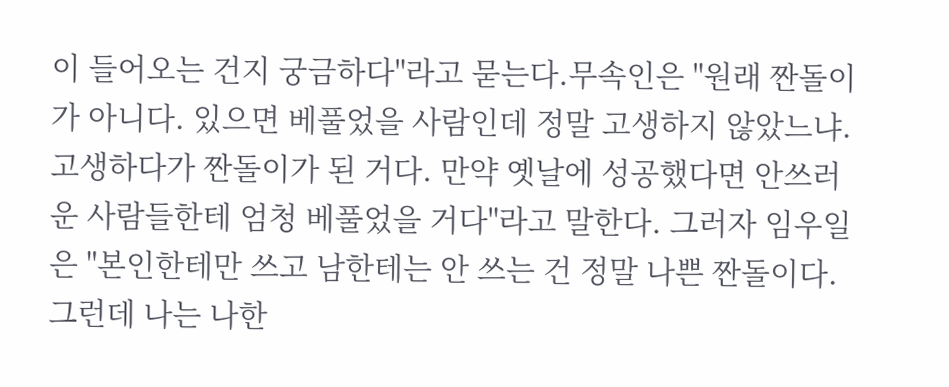이 들어오는 건지 궁금하다"라고 묻는다.무속인은 "원래 짠돌이가 아니다. 있으면 베풀었을 사람인데 정말 고생하지 않았느냐. 고생하다가 짠돌이가 된 거다. 만약 옛날에 성공했다면 안쓰러운 사람들한테 엄청 베풀었을 거다"라고 말한다. 그러자 임우일은 "본인한테만 쓰고 남한테는 안 쓰는 건 정말 나쁜 짠돌이다. 그런데 나는 나한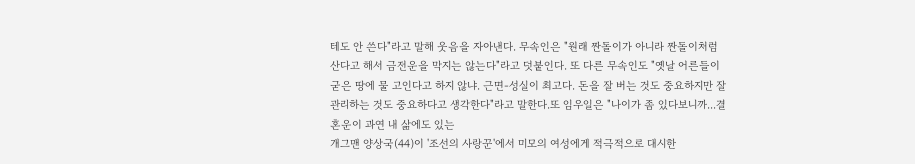테도 안 쓴다"라고 말해 웃음을 자아낸다. 무속인은 "원래 짠돌이가 아니라 짠돌이처럼 산다고 해서 금전운을 막지는 않는다"라고 덧붙인다. 또 다른 무속인도 "옛날 어른들이 굳은 땅에 물 고인다고 하지 않냐. 근면-성실이 최고다. 돈을 잘 버는 것도 중요하지만 잘 관리하는 것도 중요하다고 생각한다"라고 말한다.또 임우일은 "나이가 좀 있다보니까...결혼운이 과연 내 삶에도 있는
개그맨 양상국(44)이 '조선의 사랑꾼'에서 미모의 여성에게 적극적으로 대시한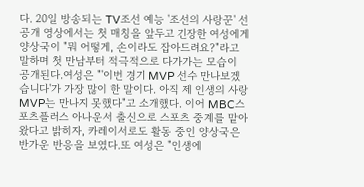다. 20일 방송되는 TV조선 예능 '조선의 사랑꾼' 선공개 영상에서는 첫 매칭을 앞두고 긴장한 여성에게 양상국이 "뭐 어떻게, 손이라도 잡아드려요?"라고 말하며 첫 만남부터 적극적으로 다가가는 모습이 공개된다.여성은 "'이번 경기 MVP 선수 만나보겠습니다'가 가장 많이 한 말이다. 아직 제 인생의 사랑 MVP는 만나지 못했다"고 소개했다. 이어 MBC스포츠플러스 아나운서 출신으로 스포츠 중계를 맡아왔다고 밝히자, 카레이서로도 활동 중인 양상국은 반가운 반응을 보였다.또 여성은 "인생에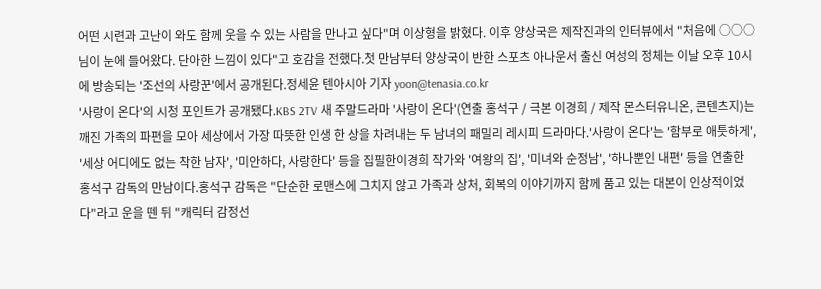어떤 시련과 고난이 와도 함께 웃을 수 있는 사람을 만나고 싶다"며 이상형을 밝혔다. 이후 양상국은 제작진과의 인터뷰에서 "처음에 ○○○님이 눈에 들어왔다. 단아한 느낌이 있다"고 호감을 전했다.첫 만남부터 양상국이 반한 스포츠 아나운서 출신 여성의 정체는 이날 오후 10시에 방송되는 '조선의 사랑꾼'에서 공개된다.정세윤 텐아시아 기자 yoon@tenasia.co.kr
'사랑이 온다'의 시청 포인트가 공개됐다.KBS 2TV 새 주말드라마 '사랑이 온다'(연출 홍석구 / 극본 이경희 / 제작 몬스터유니온, 콘텐츠지)는 깨진 가족의 파편을 모아 세상에서 가장 따뜻한 인생 한 상을 차려내는 두 남녀의 패밀리 레시피 드라마다.'사랑이 온다'는 '함부로 애틋하게', '세상 어디에도 없는 착한 남자', '미안하다, 사랑한다' 등을 집필한이경희 작가와 '여왕의 집', '미녀와 순정남', '하나뿐인 내편' 등을 연출한 홍석구 감독의 만남이다.홍석구 감독은 "단순한 로맨스에 그치지 않고 가족과 상처, 회복의 이야기까지 함께 품고 있는 대본이 인상적이었다"라고 운을 뗀 뒤 "캐릭터 감정선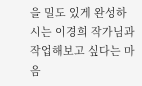을 밀도 있게 완성하시는 이경희 작가님과 작업해보고 싶다는 마음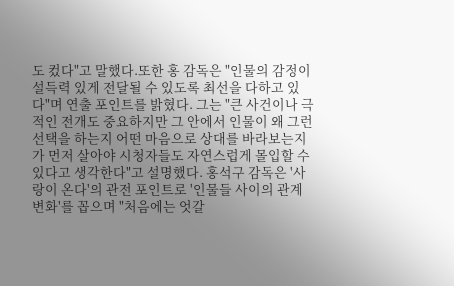도 컸다"고 말했다.또한 홍 감독은 "인물의 감정이 설득력 있게 전달될 수 있도록 최선을 다하고 있다"며 연출 포인트를 밝혔다. 그는 "큰 사건이나 극적인 전개도 중요하지만 그 안에서 인물이 왜 그런 선택을 하는지 어떤 마음으로 상대를 바라보는지가 먼저 살아야 시청자들도 자연스럽게 몰입할 수 있다고 생각한다"고 설명했다. 홍석구 감독은 '사랑이 온다'의 관전 포인트로 '인물들 사이의 관계 변화'를 꼽으며 "처음에는 엇갈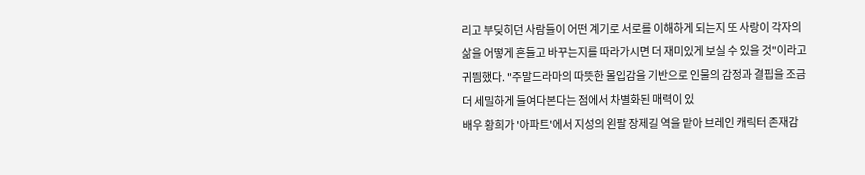리고 부딪히던 사람들이 어떤 계기로 서로를 이해하게 되는지 또 사랑이 각자의 삶을 어떻게 흔들고 바꾸는지를 따라가시면 더 재미있게 보실 수 있을 것"이라고 귀띔했다. "주말드라마의 따뜻한 몰입감을 기반으로 인물의 감정과 결핍을 조금 더 세밀하게 들여다본다는 점에서 차별화된 매력이 있
배우 황희가 '아파트'에서 지성의 왼팔 장제길 역을 맡아 브레인 캐릭터 존재감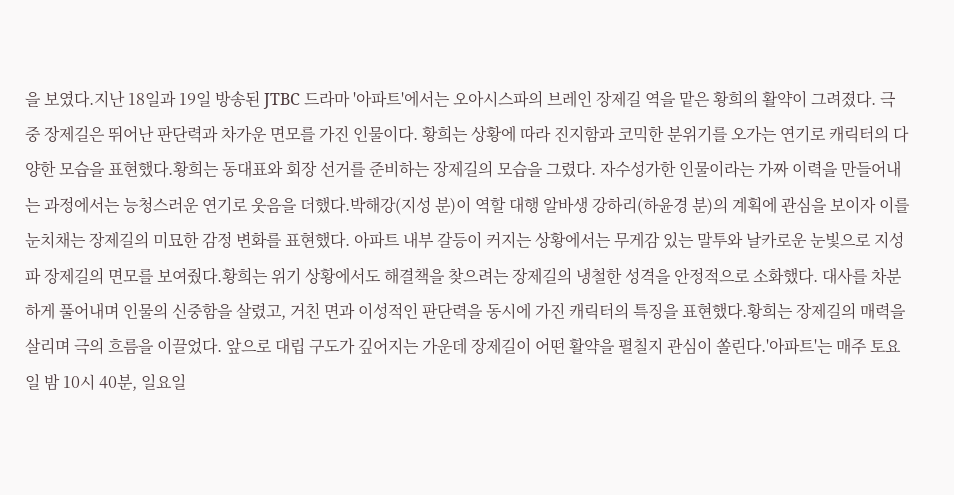을 보였다.지난 18일과 19일 방송된 JTBC 드라마 '아파트'에서는 오아시스파의 브레인 장제길 역을 맡은 황희의 활약이 그려졌다. 극 중 장제길은 뛰어난 판단력과 차가운 면모를 가진 인물이다. 황희는 상황에 따라 진지함과 코믹한 분위기를 오가는 연기로 캐릭터의 다양한 모습을 표현했다.황희는 동대표와 회장 선거를 준비하는 장제길의 모습을 그렸다. 자수성가한 인물이라는 가짜 이력을 만들어내는 과정에서는 능청스러운 연기로 웃음을 더했다.박해강(지성 분)이 역할 대행 알바생 강하리(하윤경 분)의 계획에 관심을 보이자 이를 눈치채는 장제길의 미묘한 감정 변화를 표현했다. 아파트 내부 갈등이 커지는 상황에서는 무게감 있는 말투와 날카로운 눈빛으로 지성파 장제길의 면모를 보여줬다.황희는 위기 상황에서도 해결책을 찾으려는 장제길의 냉철한 성격을 안정적으로 소화했다. 대사를 차분하게 풀어내며 인물의 신중함을 살렸고, 거친 면과 이성적인 판단력을 동시에 가진 캐릭터의 특징을 표현했다.황희는 장제길의 매력을 살리며 극의 흐름을 이끌었다. 앞으로 대립 구도가 깊어지는 가운데 장제길이 어떤 활약을 펼칠지 관심이 쏠린다.'아파트'는 매주 토요일 밤 10시 40분, 일요일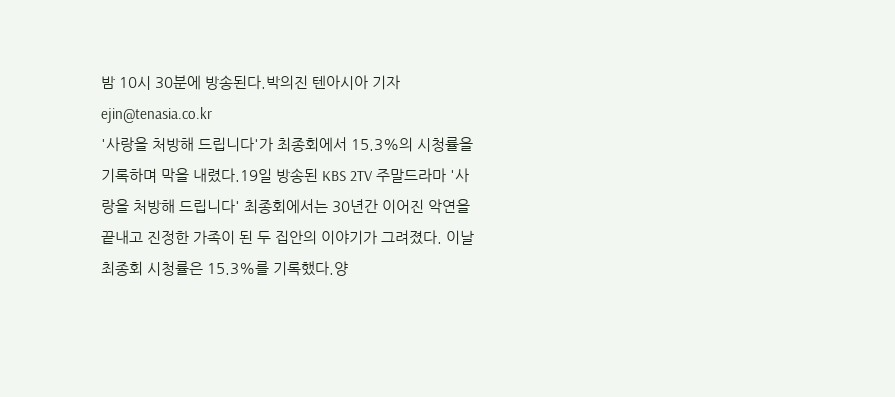밤 10시 30분에 방송된다.박의진 텐아시아 기자 ejin@tenasia.co.kr
'사랑을 처방해 드립니다'가 최종회에서 15.3%의 시청률을 기록하며 막을 내렸다.19일 방송된 KBS 2TV 주말드라마 '사랑을 처방해 드립니다' 최종회에서는 30년간 이어진 악연을 끝내고 진정한 가족이 된 두 집안의 이야기가 그려졌다. 이날 최종회 시청률은 15.3%를 기록했다.양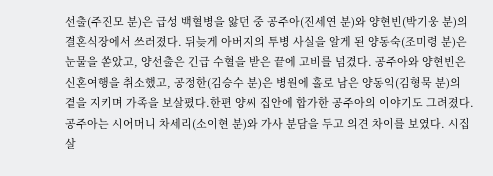선출(주진모 분)은 급성 백혈병을 앓던 중 공주아(진세연 분)와 양현빈(박기웅 분)의 결혼식장에서 쓰러졌다. 뒤늦게 아버지의 투병 사실을 알게 된 양동숙(조미령 분)은 눈물을 쏟았고, 양선출은 긴급 수혈을 받은 끝에 고비를 넘겼다. 공주아와 양현빈은 신혼여행을 취소했고, 공정한(김승수 분)은 병원에 홀로 남은 양동익(김형묵 분)의 곁을 지키며 가족을 보살폈다.한편 양씨 집안에 합가한 공주아의 이야기도 그려졌다. 공주아는 시어머니 차세리(소이현 분)와 가사 분담을 두고 의견 차이를 보였다. 시집살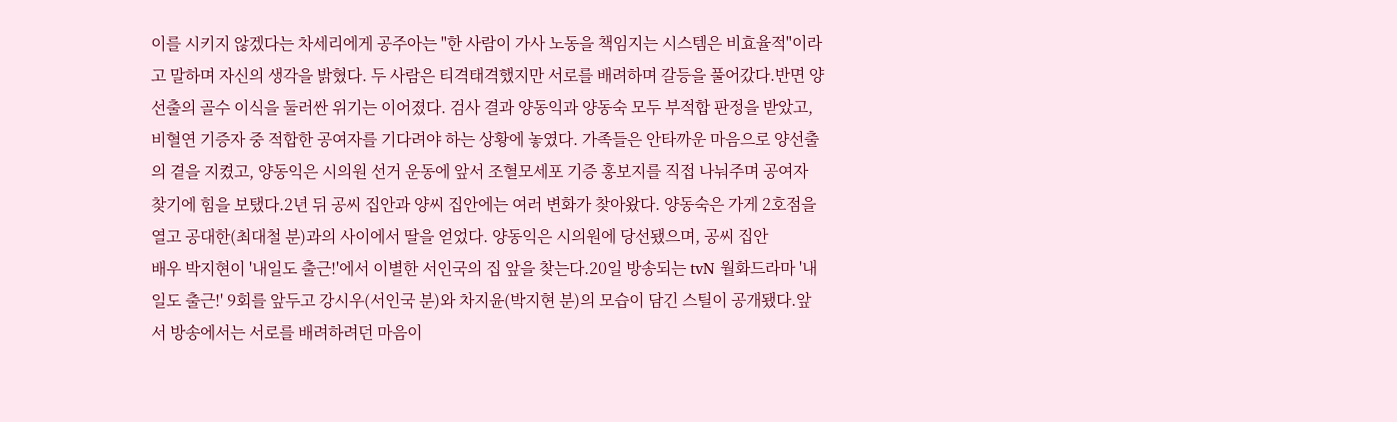이를 시키지 않겠다는 차세리에게 공주아는 "한 사람이 가사 노동을 책임지는 시스템은 비효율적"이라고 말하며 자신의 생각을 밝혔다. 두 사람은 티격태격했지만 서로를 배려하며 갈등을 풀어갔다.반면 양선출의 골수 이식을 둘러싼 위기는 이어졌다. 검사 결과 양동익과 양동숙 모두 부적합 판정을 받았고, 비혈연 기증자 중 적합한 공여자를 기다려야 하는 상황에 놓였다. 가족들은 안타까운 마음으로 양선출의 곁을 지켰고, 양동익은 시의원 선거 운동에 앞서 조혈모세포 기증 홍보지를 직접 나눠주며 공여자 찾기에 힘을 보탰다.2년 뒤 공씨 집안과 양씨 집안에는 여러 변화가 찾아왔다. 양동숙은 가게 2호점을 열고 공대한(최대철 분)과의 사이에서 딸을 얻었다. 양동익은 시의원에 당선됐으며, 공씨 집안
배우 박지현이 '내일도 출근!'에서 이별한 서인국의 집 앞을 찾는다.20일 방송되는 tvN 월화드라마 '내일도 출근!' 9회를 앞두고 강시우(서인국 분)와 차지윤(박지현 분)의 모습이 담긴 스틸이 공개됐다.앞서 방송에서는 서로를 배려하려던 마음이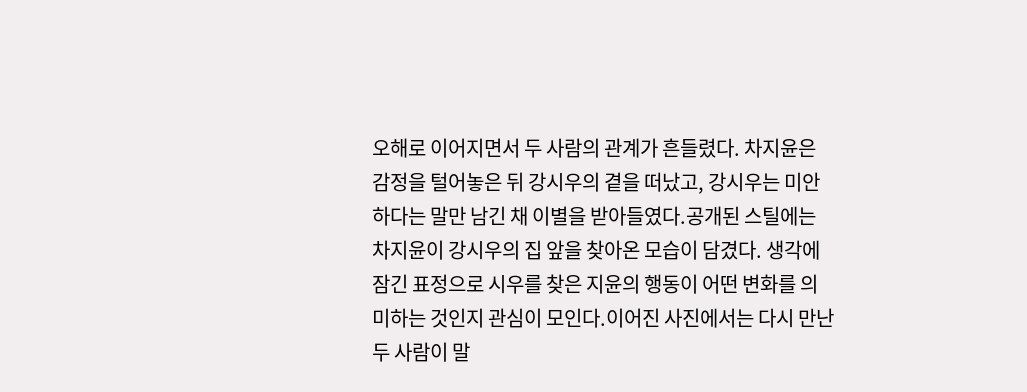오해로 이어지면서 두 사람의 관계가 흔들렸다. 차지윤은 감정을 털어놓은 뒤 강시우의 곁을 떠났고, 강시우는 미안하다는 말만 남긴 채 이별을 받아들였다.공개된 스틸에는 차지윤이 강시우의 집 앞을 찾아온 모습이 담겼다. 생각에 잠긴 표정으로 시우를 찾은 지윤의 행동이 어떤 변화를 의미하는 것인지 관심이 모인다.이어진 사진에서는 다시 만난 두 사람이 말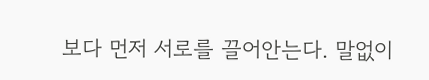보다 먼저 서로를 끌어안는다. 말없이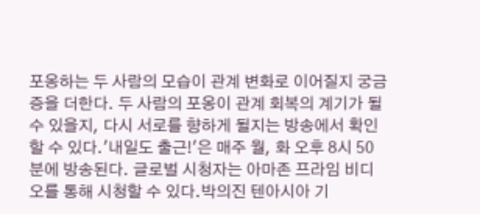포옹하는 두 사람의 모습이 관계 변화로 이어질지 궁금증을 더한다. 두 사람의 포옹이 관계 회복의 계기가 될 수 있을지, 다시 서로를 향하게 될지는 방송에서 확인할 수 있다.'내일도 출근!'은 매주 월, 화 오후 8시 50분에 방송된다. 글로벌 시청자는 아마존 프라임 비디오를 통해 시청할 수 있다.박의진 텐아시아 기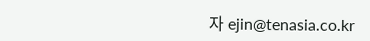자 ejin@tenasia.co.kr